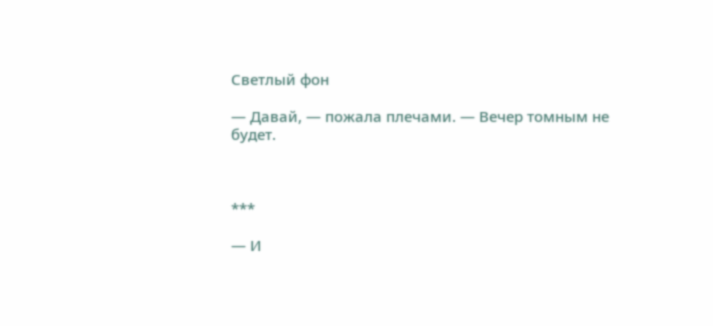Светлый фон

— Давай, — пожала плечами. — Вечер томным не будет.



***

— И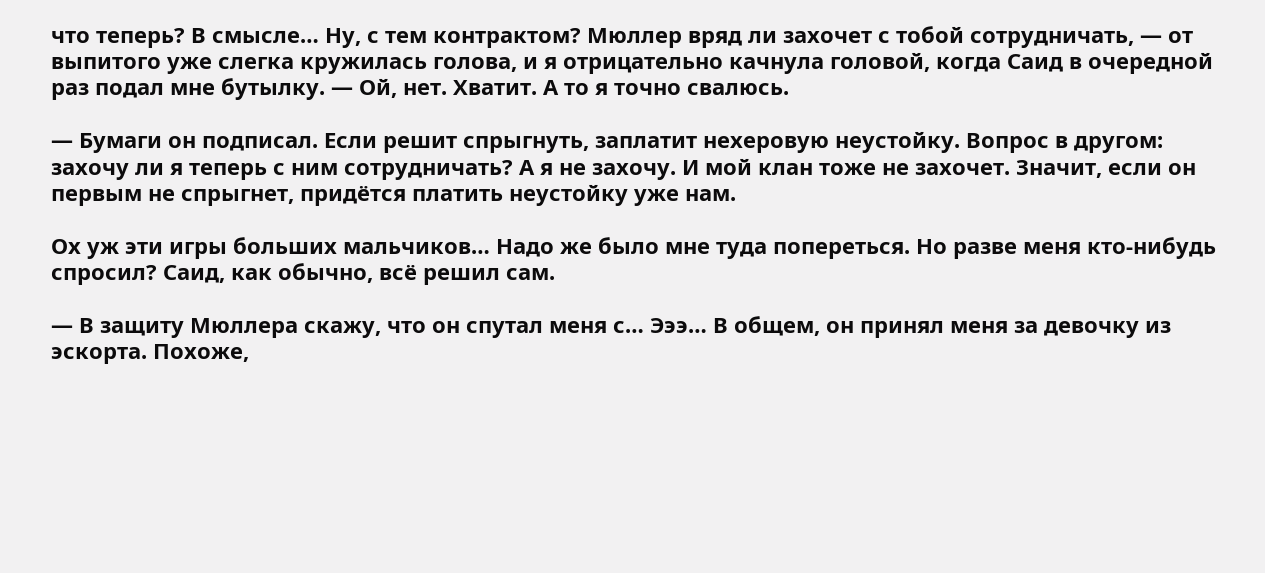что теперь? В смысле… Ну, с тем контрактом? Мюллер вряд ли захочет с тобой сотрудничать, — от выпитого уже слегка кружилась голова, и я отрицательно качнула головой, когда Саид в очередной раз подал мне бутылку. — Ой, нет. Хватит. А то я точно свалюсь.

— Бумаги он подписал. Если решит спрыгнуть, заплатит нехеровую неустойку. Вопрос в другом: захочу ли я теперь с ним сотрудничать? А я не захочу. И мой клан тоже не захочет. Значит, если он первым не спрыгнет, придётся платить неустойку уже нам.

Ох уж эти игры больших мальчиков… Надо же было мне туда попереться. Но разве меня кто-нибудь спросил? Саид, как обычно, всё решил сам.

— В защиту Мюллера скажу, что он спутал меня с… Эээ… В общем, он принял меня за девочку из эскорта. Похоже,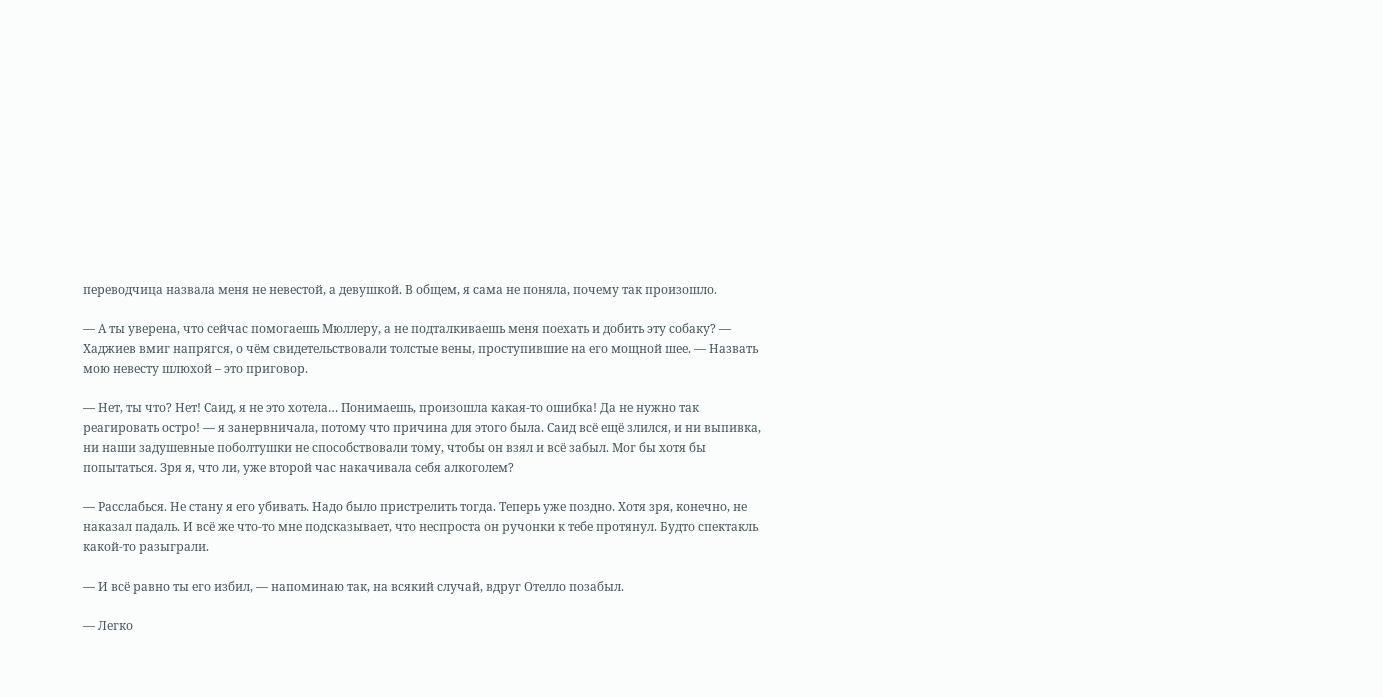переводчица назвала меня не невестой, а девушкой. В общем, я сама не поняла, почему так произошло.

— А ты уверена, что сейчас помогаешь Мюллеру, а не подталкиваешь меня поехать и добить эту собаку? — Хаджиев вмиг напрягся, о чём свидетельствовали толстые вены, проступившие на его мощной шее. — Назвать мою невесту шлюхой – это приговор.

— Нет, ты что? Нет! Саид, я не это хотела… Понимаешь, произошла какая-то ошибка! Да не нужно так реагировать остро! — я занервничала, потому что причина для этого была. Саид всё ещё злился, и ни выпивка, ни наши задушевные поболтушки не способствовали тому, чтобы он взял и всё забыл. Мог бы хотя бы попытаться. Зря я, что ли, уже второй час накачивала себя алкоголем?

— Расслабься. Не стану я его убивать. Надо было пристрелить тогда. Теперь уже поздно. Хотя зря, конечно, не наказал падаль. И всё же что-то мне подсказывает, что неспроста он ручонки к тебе протянул. Будто спектакль какой-то разыграли.

— И всё равно ты его избил, — напоминаю так, на всякий случай, вдруг Отелло позабыл.

— Легко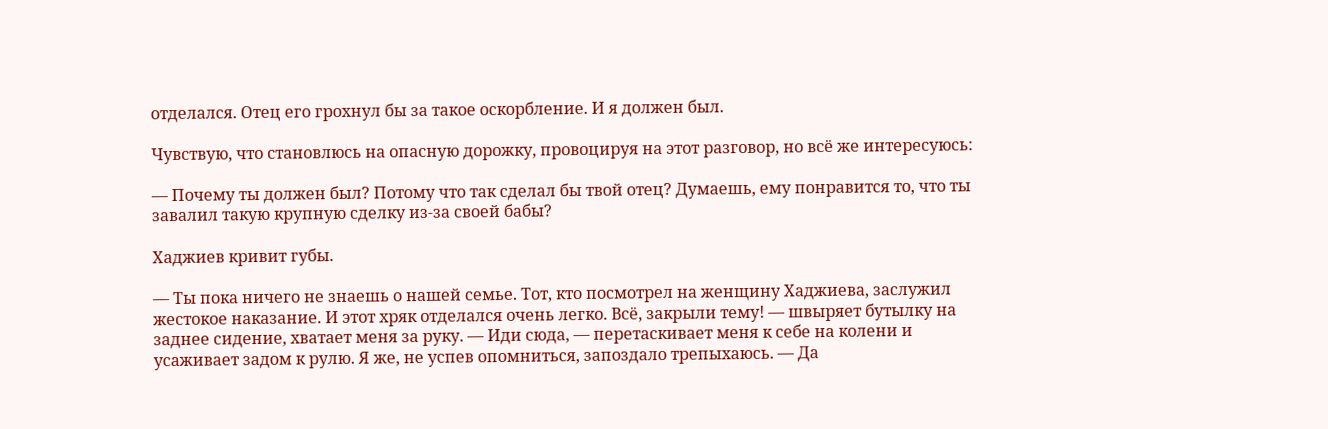отделался. Отец его грохнул бы за такое оскорбление. И я должен был.

Чувствую, что становлюсь на опасную дорожку, провоцируя на этот разговор, но всё же интересуюсь:

— Почему ты должен был? Потому что так сделал бы твой отец? Думаешь, ему понравится то, что ты завалил такую крупную сделку из-за своей бабы?

Хаджиев кривит губы.

— Ты пока ничего не знаешь о нашей семье. Тот, кто посмотрел на женщину Хаджиева, заслужил жестокое наказание. И этот хряк отделался очень легко. Всё, закрыли тему! — швыряет бутылку на заднее сидение, хватает меня за руку. — Иди сюда, — перетаскивает меня к себе на колени и усаживает задом к рулю. Я же, не успев опомниться, запоздало трепыхаюсь. — Да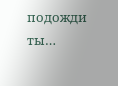подожди ты…